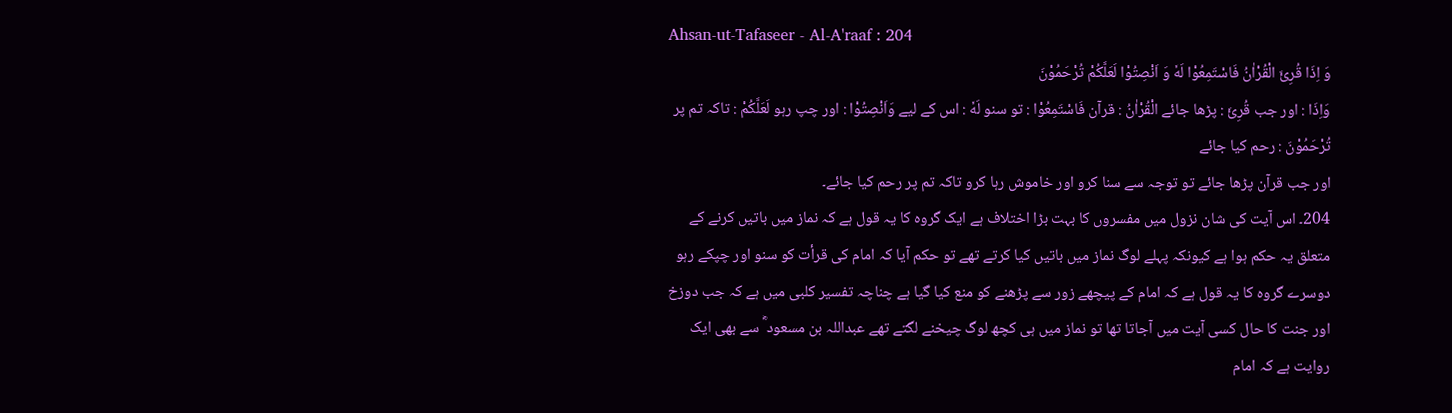Ahsan-ut-Tafaseer - Al-A'raaf : 204
وَ اِذَا قُرِئَ الْقُرْاٰنُ فَاسْتَمِعُوْا لَهٗ وَ اَنْصِتُوْا لَعَلَّكُمْ تُرْحَمُوْنَ
وَاِذَا : اور جب قُرِئَ : پڑھا جائے الْقُرْاٰنُ : قرآن فَاسْتَمِعُوْا : تو سنو لَهٗ : اس کے لیے وَاَنْصِتُوْا : اور چپ رہو لَعَلَّكُمْ : تاکہ تم پر تُرْحَمُوْنَ : رحم کیا جائے
اور جب قرآن پڑھا جائے تو توجہ سے سنا کرو اور خاموش رہا کرو تاکہ تم پر رحم کیا جائے۔
204۔ اس آیت کی شان نزول میں مفسروں کا بہت بڑا اختلاف ہے ایک گروہ کا یہ قول ہے کہ نماز میں باتیں کرنے کے متعلق یہ حکم ہوا ہے کیونکہ پہلے لوگ نماز میں باتیں کیا کرتے تھے تو حکم آیا کہ امام کی قرأت کو سنو اور چپکے رہو دوسرے گروہ کا یہ قول ہے کہ امام کے پیچھے زور سے پڑھنے کو منع کیا گیا ہے چناچہ تفسیر کلبی میں ہے کہ جب دوزخ اور جنت کا حال کسی آیت میں آجاتا تھا تو نماز میں ہی کچھ لوگ چیخنے لگتے تھے عبداللہ بن مسعود ؓ سے بھی ایک روایت ہے کہ امام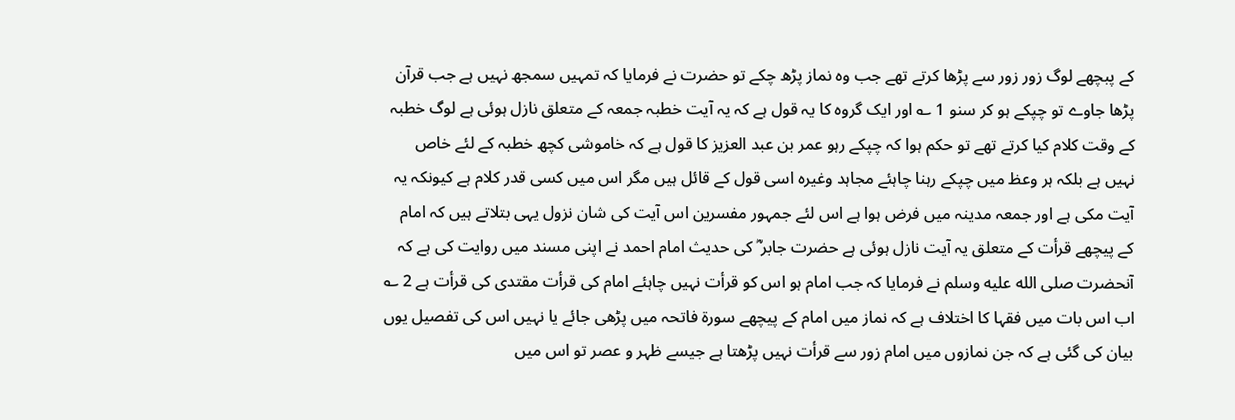کے پبچھے لوگ زور زور سے پڑھا کرتے تھے جب وہ نماز پڑھ چکے تو حضرت نے فرمایا کہ تمہیں سمجھ نہیں ہے جب قرآن پڑھا جاوے تو چپکے ہو کر سنو 1 ؎ اور ایک گروہ کا یہ قول ہے کہ یہ آیت خطبہ جمعہ کے متعلق نازل ہوئی ہے لوگ خطبہ کے وقت کلام کیا کرتے تھے تو حکم ہوا کہ چپکے رہو عمر بن عبد العزیز کا قول ہے کہ خاموشی کچھ خطبہ کے لئے خاص نہیں ہے بلکہ ہر وعظ میں چپکے رہنا چاہئے مجاہد وغیرہ اسی قول کے قائل ہیں مگر اس میں کسی قدر کلام ہے کیونکہ یہ آیت مکی ہے اور جمعہ مدینہ میں فرض ہوا ہے اس لئے جمہور مفسرین اس آیت کی شان نزول یہی بتلاتے ہیں کہ امام کے پیچھے قرأت کے متعلق یہ آیت نازل ہوئی ہے حضرت جابر ؓ کی حدیث امام احمد نے اپنی مسند میں روایت کی ہے کہ آنحضرت صلى الله عليه وسلم نے فرمایا کہ جب امام ہو اس کو قرأت نہیں چاہئے امام کی قرأت مقتدی کی قرأت ہے 2 ؎ اب اس بات میں فقہا کا اختلاف ہے کہ نماز میں امام کے پیچھے سورة فاتحہ میں پڑھی جائے یا نہیں اس کی تفصیل یوں بیان کی گئی ہے کہ جن نمازوں میں امام زور سے قرأت نہیں پڑھتا ہے جیسے ظہر و عصر تو اس میں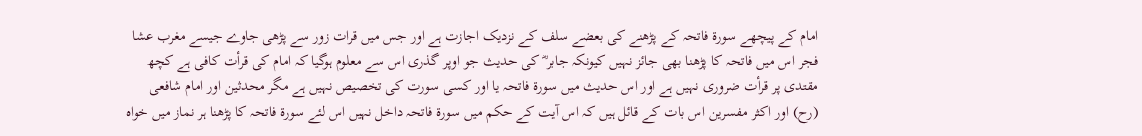امام کے پیچھے سورة فاتحہ کے پڑھنے کی بعضے سلف کے نزدیک اجازت ہے اور جس میں قرات زور سے پڑھی جاوے جیسے مغرب عشا فجر اس میں فاتحہ کا پڑھنا بھی جائز نہیں کیونکہ جابر ؓ کی حدیث جو اوپر گذری اس سے معلوم ہوگیا کہ امام کی قرأت کافی ہے کچھ مقتدی پر قرأت ضروری نہیں ہے اور اس حدیث میں سورة فاتحہ یا اور کسی سورت کی تخصیص نہیں ہے مگر محدثین اور امام شافعی (رح) اور اکثر مفسرین اس بات کے قائل ہیں کہ اس آیت کے حکم میں سورة فاتحہ داخل نہیں اس لئے سورة فاتحہ کا پڑھنا ہر نماز میں خواہ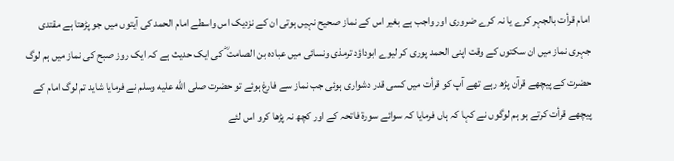امام قرأت بالجہر کرے یا نہ کرے ضروری اور واجب ہے بغیر اس کے نماز صحیح نہیں ہوتی ان کے نزدیک اس واسطے امام الحمد کی آیتوں میں جو پڑھتا ہے مقتدی جہری نماز میں ان سکتوں کے وقت اپنی الحمد پوری کر لیوے ابوداؤد ترمذی ونسائی میں عبادہ بن الصامت ؓ کی ایک حدیث ہے کہ ایک روز صبح کی نماز میں ہم لوگ حضرت کے پیچھے قرآن پڑھ رہے تھے آپ کو قرأت میں کسی قدر دشواری ہوئی جب نماز سے فارغ ہوئے تو حضرت صلى الله عليه وسلم نے فرمایا شاید تم لوگ امام کے پیچھے قرأت کرتے ہو ہم لوگوں نے کہا کہ ہاں فرمایا کہ سوائے سورة فاتحہ کے اور کچھ نہ پڑھا کرو اس لئے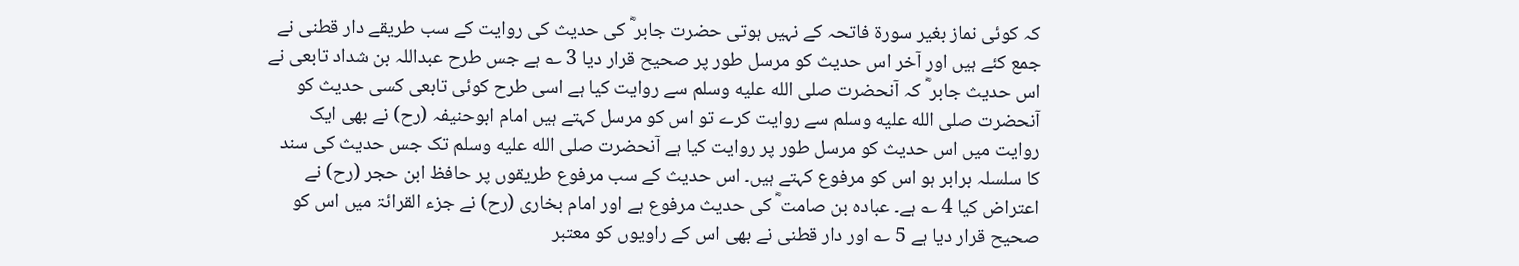کہ کوئی نماز بغیر سورة فاتحہ کے نہیں ہوتی حضرت جابر ؓ کی حدیث کی روایت کے سب طریقے دار قطنی نے جمع کئے ہیں اور آخر اس حدیث کو مرسل طور پر صحیح قرار دیا 3 ؎ ہے جس طرح عبداللہ بن شداد تابعی نے اس حدیث جابر ؓ کہ آنحضرت صلى الله عليه وسلم سے روایت کیا ہے اسی طرح کوئی تابعی کسی حدیث کو آنحضرت صلى الله عليه وسلم سے روایت کرے تو اس کو مرسل کہتے ہیں امام ابوحنیفہ (رح) نے بھی ایک روایت میں اس حدیث کو مرسل طور پر روایت کیا ہے آنحضرت صلى الله عليه وسلم تک جس حدیث کی سند کا سلسلہ برابر ہو اس کو مرفوع کہتے ہیں۔ اس حدیث کے سب مرفوع طریقوں پر حافظ ابن حجر (رح) نے اعتراض کیا 4 ؎ ہے۔ عبادہ بن صامت ؓ کی حدیث مرفوع ہے اور امام بخاری (رح) نے جزء القرائۃ میں اس کو صحیح قرار دیا ہے 5 ؎ اور دار قطنی نے بھی اس کے راویوں کو معتبر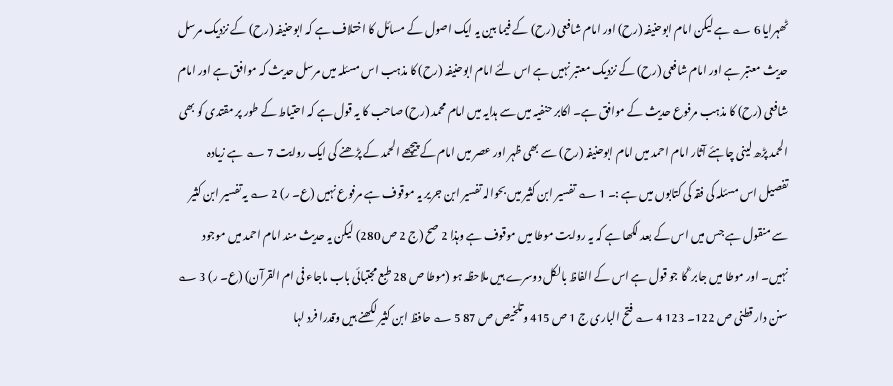ٹھہرایا 6 ؎ ہے لیکن امام ابوحنیفہ (رح) اور امام شافعی (رح) کے فیما بین یہ ایک اصول کے مسائل کا اختلاف ہے کہ ابوحنیفہ (رح) کے نزدیک مرسل حدیث معتبر ہے اور امام شافعی (رح) کے نزدیک معتبر نہیں ہے اس لئے امام ابوحنیفہ (رح) کا مذہب اس مسئلہ میں مرسل حدیث کہ موافق ہے اور امام شافعی (رح) کا مذہب مرفوع حدیث کے موافق ہے۔ اکابر حنفیہ میں سے ہدایہ میں امام محمد (رح) صاحب کا یہ قول ہے کہ احتیاط کے طور پر مقتدی کو بھی الحمد پڑھ لینی چاہئے آثار امام احمد میں امام ابوحنیفہ (رح) سے بھی ظہر اور عصر میں امام کے پیچھے الحمد کے پڑھنے کی ایک روایت 7 ؎ ہے زیادہ تفصیل اس مسئلہ کی فقہ کی کتابوں میں ہے :۔ 1 ؎ تفسیر ابن کثیر میں بحوالہ تفسیر ابن جریر یہ موقوف ہے مرفوع نہیں (ع۔ ر) 2 ؎ یہ تفسیر ابن کثیر سے منقول ہے جس میں اس کے بعد لکھا ہے کہ یہ روایت موطا میں موقوف ہے وہذا 2 صح (ج 2 ص 280) لیکن یہ حدیث مند امام احمد میں موجود نہیں۔ اور موطا میں جابر ؓ کا جو قول ہے اس کے الفاظ بالکل دوسرے ہیں ملاحظہ ہو (موطا ص 28 طبع مجتبائی باب ماجاء فی ام القرآن) (ع۔ ر) 3 ؎ سنن دار قطنی ص 122۔ 123 4 ؎ فتح الباری ج 1 ص 415 وتلخیص ص 87 5 ؎ حافظ ابن کثیر لکھنے ہیں وقدرا فرد لہا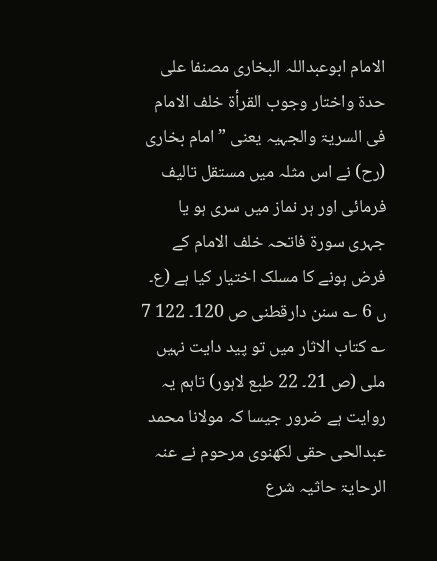الامام ابوعبداللہ البخاری مصنفا علی حدۃ واختار وجوب القرأۃ خلف الامام فی السریۃ والجہیہ یعنی ” امام بخاری (رح) نے اس مثلہ میں مستقل تالیف فرمائی اور ہر نماز میں سری ہو یا جہری سورة فاتحہ خلف الامام کے فرض ہونے کا مسلک اختیار کیا ہے (ع۔ ں 6 ؎ سنن دارقطنی ص 120۔ 122 7 ؎ کتاب الاثار میں تو پید دایت نہیں ملی (ص 21۔ 22 طبع لاہور) تاہم یہ روایت ہے ضرور جیسا کہ مولانا محمد عبدالحی حقی لکھنوی مرحوم نے عنہ الرحایۃ حاثیہ شرع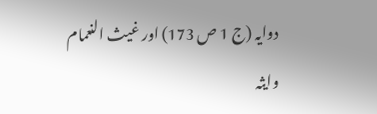دوایہ (ج 1 ص 173) اور غیث النعمام وایثہ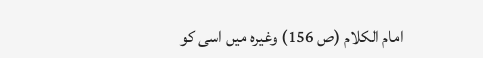امام الکلام (ص 156) وغیرہ میں اسی کو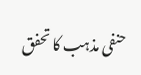حنفی مذہب کا تحفق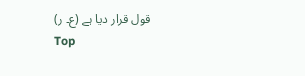قول قرار دیا ہے (ع۔ ر)
Top